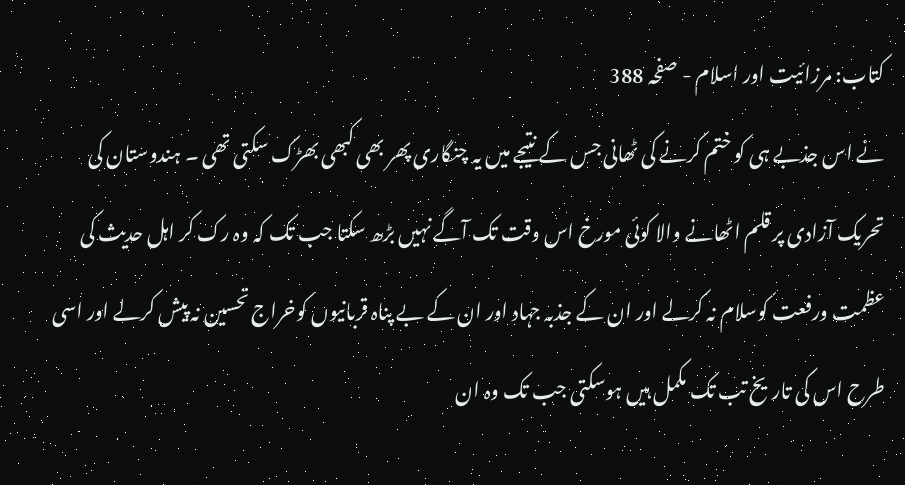کتاب: مرزائیت اور اسلام - صفحہ 388
نے اس جذبے ہی کو ختم کرنے کی ٹھانی جس کے نتیجے میں یہ چنگاری پھر بھی کبھی بھڑک سکتی تھی ۔ ہندوستان کی تحریک آزادی پر قلم اٹھانے والا کوئی مورخ اس وقت تک آگے نہیں بڑھ سکتا جب تک کہ وہ رک کر اہل حدیث کی عظمت ورفعت کوسلام نہ کرلے اور ان کے جذبہ جہاد اور ان کے بے پناہ قربانیوں کوخراج تحسین نہ پیش کرلے اور اسی طرح اس کی تاریخ تب تک مکمل ہیں ہوسکتی جب تک وہ ان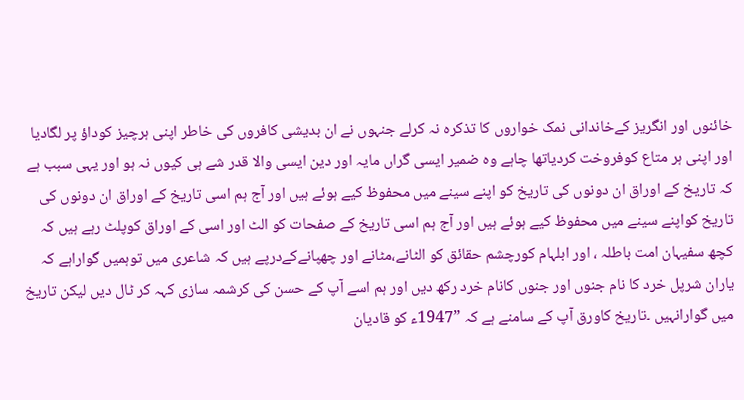خائنوں اور انگریز کےخاندانی نمک خواروں کا تذکرہ نہ کرلے جنہوں نے ان بدیشی کافروں کی خاطر اپنی ہرچیز کوداؤ پر لگادیا اور اپنی ہر متاع کوفروخت کردیاتھا چاہے وہ ضمیر ایسی گراں مایہ اور دین ایسی والا قدر شے ہی کیوں نہ ہو اور یہی سبب ہے کہ تاریخ کے اوراق ان دونوں کی تاریخ کو اپنے سینے میں محفوظ کیے ہوئے ہیں اور آج ہم اسی تاریخ کے اوراق ان دونوں کی تاریخ کواپنے سینے میں محفوظ کیے ہوئے ہیں اور آج ہم اسی تاریخ کے صفحات کو الٹ اور اسی کے اوراق کوپلٹ رہے ہیں کہ کچھ سفیہان امت باطلہ ، اور ابلہام کورچشم حقائق کو الٹانے،مٹانے اور چھپانےکےدرپے ہیں کہ شاعری میں توہمیں گواراہے کہ یاران شرپل خرد کا نام جنوں اور جنوں کانام خرد رکھ دیں اور ہم اسے آپ کے حسن کی کرشمہ سازی کہہ کر ٹال دیں لیکن تاریخ میں گوارانہیں ۔تاریخ کاورق آپ کے سامنے ہے کہ ”1947ء کو قادیان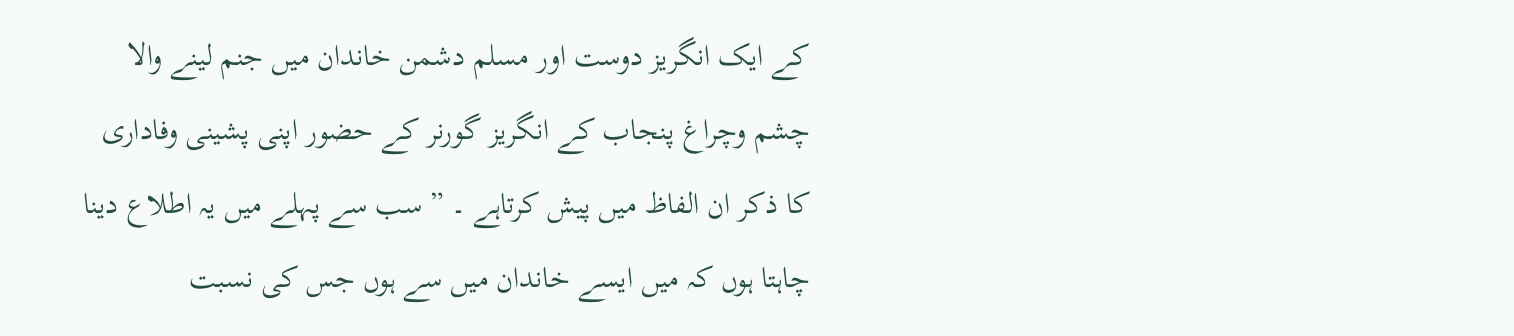کے ایک انگریز دوست اور مسلم دشمن خاندان میں جنم لینے والا چشم وچراغ پنجاب کے انگریز گورنر کے حضور اپنی پشینی وفاداری کا ذکر ان الفاظ میں پیش کرتاہے ۔ ” سب سے پہلے میں یہ اطلاع دینا چاہتا ہوں کہ میں ایسے خاندان میں سے ہوں جس کی نسبت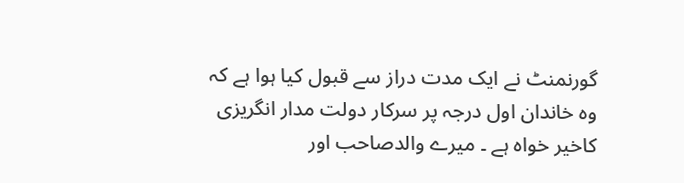گورنمنٹ نے ایک مدت دراز سے قبول کیا ہوا ہے کہ وہ خاندان اول درجہ پر سرکار دولت مدار انگریزی کاخیر خواہ ہے ۔ میرے والدصاحب اور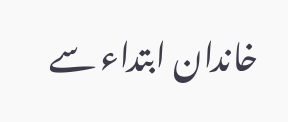خاندان ابتداء سے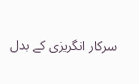سرکار انگریزی کے بدل